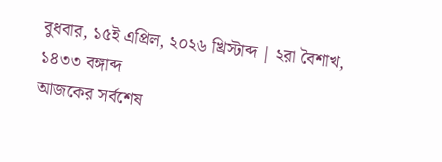বুধবার, ১৫ই এপ্রিল, ২০২৬ খ্রিস্টাব্দ | ২রা বৈশাখ, ১৪৩৩ বঙ্গাব্দ
আজকের সর্বশেষ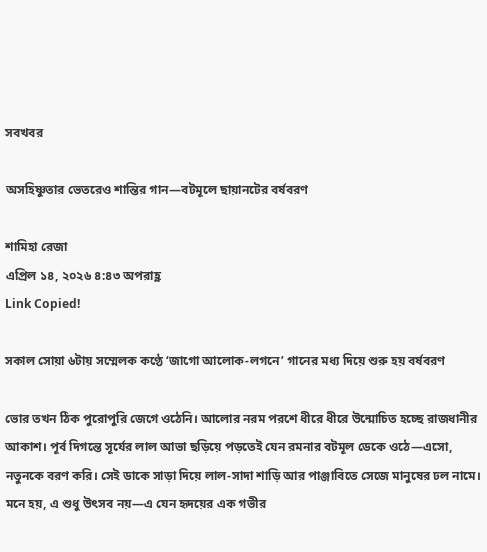সবখবর

অসহিষ্ণুতার ভেতরেও শান্তির গান—বটমূলে ছায়ানটের বর্ষবরণ

শামিহা রেজা
এপ্রিল ১৪, ২০২৬ ৪:৪৩ অপরাহ্ণ
Link Copied!

সকাল সোয়া ৬টায় সম্মেলক কণ্ঠে ‘জাগো আলোক-লগনে’ গানের মধ্য দিয়ে শুরু হয় বর্ষবরণ

ভোর তখন ঠিক পুরোপুরি জেগে ওঠেনি। আলোর নরম পরশে ধীরে ধীরে উন্মোচিত হচ্ছে রাজধানীর আকাশ। পূর্ব দিগন্তে সূর্যের লাল আভা ছড়িয়ে পড়তেই যেন রমনার বটমূল ডেকে ওঠে—এসো, নতুনকে বরণ করি। সেই ডাকে সাড়া দিয়ে লাল-সাদা শাড়ি আর পাঞ্জাবিতে সেজে মানুষের ঢল নামে। মনে হয়, এ শুধু উৎসব নয়—এ যেন হৃদয়ের এক গভীর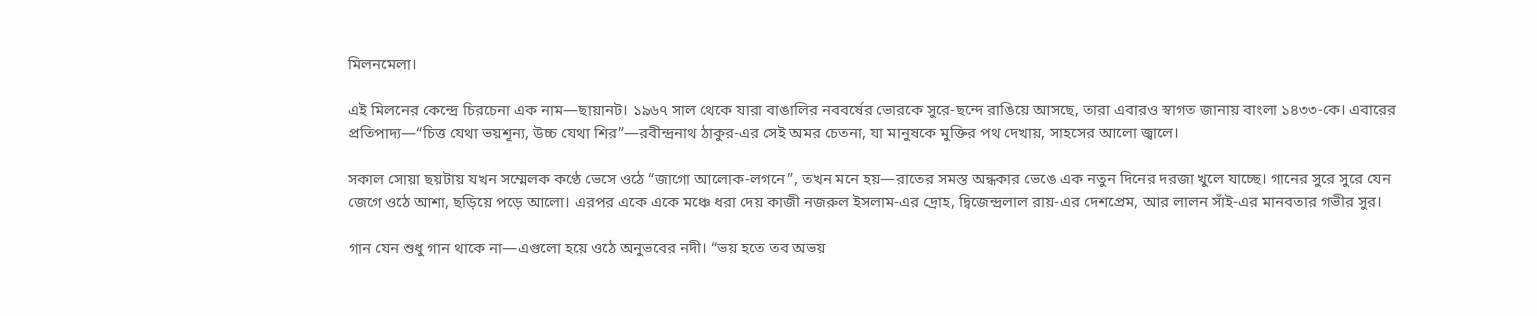মিলনমেলা।

এই মিলনের কেন্দ্রে চিরচেনা এক নাম—ছায়ানট। ১৯৬৭ সাল থেকে যারা বাঙালির নববর্ষের ভোরকে সুরে-ছন্দে রাঙিয়ে আসছে, তারা এবারও স্বাগত জানায় বাংলা ১৪৩৩-কে। এবারের প্রতিপাদ্য—“চিত্ত যেথা ভয়শূন্য, উচ্চ যেথা শির”—রবীন্দ্রনাথ ঠাকুর-এর সেই অমর চেতনা, যা মানুষকে মুক্তির পথ দেখায়, সাহসের আলো জ্বালে।

সকাল সোয়া ছয়টায় যখন সম্মেলক কণ্ঠে ভেসে ওঠে “জাগো আলোক-লগনে”, তখন মনে হয়—রাতের সমস্ত অন্ধকার ভেঙে এক নতুন দিনের দরজা খুলে যাচ্ছে। গানের সুরে সুরে যেন জেগে ওঠে আশা, ছড়িয়ে পড়ে আলো। এরপর একে একে মঞ্চে ধরা দেয় কাজী নজরুল ইসলাম-এর দ্রোহ, দ্বিজেন্দ্রলাল রায়-এর দেশপ্রেম, আর লালন সাঁই-এর মানবতার গভীর সুর।

গান যেন শুধু গান থাকে না—এগুলো হয়ে ওঠে অনুভবের নদী। “ভয় হতে তব অভয়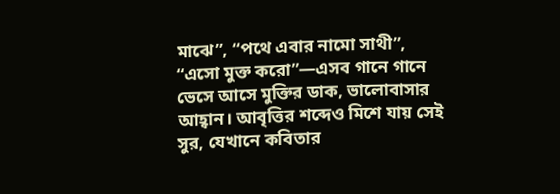মাঝে”, “পথে এবার নামো সাথী”, “এসো মুক্ত করো”—এসব গানে গানে ভেসে আসে মুক্তির ডাক, ভালোবাসার আহ্বান। আবৃত্তির শব্দেও মিশে যায় সেই সুর, যেখানে কবিতার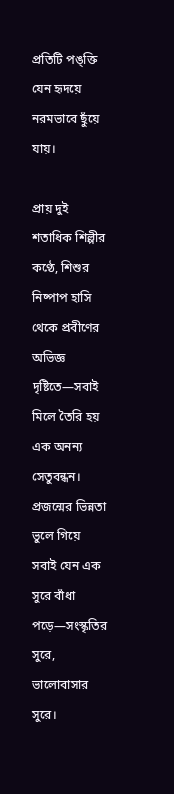প্রতিটি পঙ্‌ক্তি যেন হৃদয়ে নরমভাবে ছুঁয়ে যায়।

প্রায় দুই শতাধিক শিল্পীর কণ্ঠে, শিশুর নিষ্পাপ হাসি থেকে প্রবীণের অভিজ্ঞ দৃষ্টিতে—সবাই মিলে তৈরি হয় এক অনন্য সেতুবন্ধন। প্রজন্মের ভিন্নতা ভুলে গিয়ে সবাই যেন এক সুরে বাঁধা পড়ে—সংস্কৃতির সুরে, ভালোবাসার সুরে।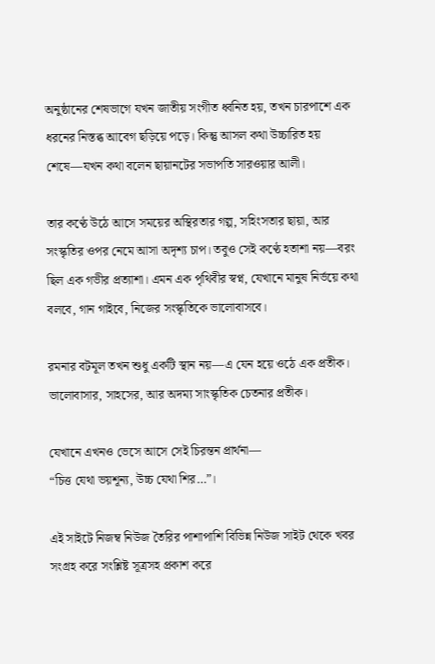অনুষ্ঠানের শেষভাগে যখন জাতীয় সংগীত ধ্বনিত হয়, তখন চারপাশে এক ধরনের নিস্তব্ধ আবেগ ছড়িয়ে পড়ে। কিন্তু আসল কথা উচ্চারিত হয় শেষে—যখন কথা বলেন ছায়ানটের সভাপতি সারওয়ার আলী।

তার কণ্ঠে উঠে আসে সময়ের অস্থিরতার গল্প, সহিংসতার ছায়া, আর সংস্কৃতির ওপর নেমে আসা অদৃশ্য চাপ। তবুও সেই কণ্ঠে হতাশা নয়—বরং ছিল এক গভীর প্রত্যাশা। এমন এক পৃথিবীর স্বপ্ন, যেখানে মানুষ নির্ভয়ে কথা বলবে, গান গাইবে, নিজের সংস্কৃতিকে ভালোবাসবে।

রমনার বটমূল তখন শুধু একটি স্থান নয়—এ যেন হয়ে ওঠে এক প্রতীক। ভালোবাসার, সাহসের, আর অদম্য সাংস্কৃতিক চেতনার প্রতীক।

যেখানে এখনও ভেসে আসে সেই চিরন্তন প্রার্থনা—
“চিত্ত যেথা ভয়শূন্য, উচ্চ যেথা শির…”।

এই সাইটে নিজম্ব নিউজ তৈরির পাশাপাশি বিভিন্ন নিউজ সাইট থেকে খবর সংগ্রহ করে সংশ্লিষ্ট সূত্রসহ প্রকাশ করে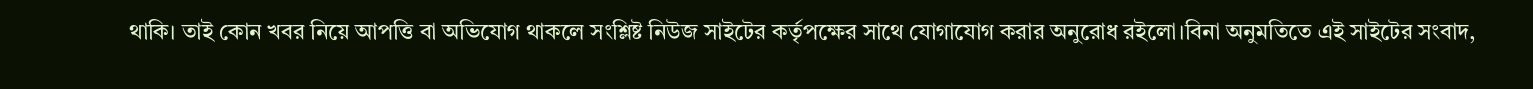থাকি। তাই কোন খবর নিয়ে আপত্তি বা অভিযোগ থাকলে সংশ্লিষ্ট নিউজ সাইটের কর্তৃপক্ষের সাথে যোগাযোগ করার অনুরোধ রইলো।বিনা অনুমতিতে এই সাইটের সংবাদ,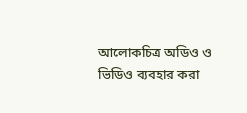আলোকচিত্র অডিও ও ভিডিও ব্যবহার করা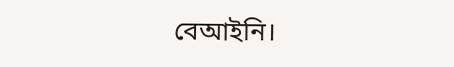বেআইনি।